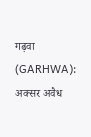गढ़वा (GARHWA): अक्सर अवैध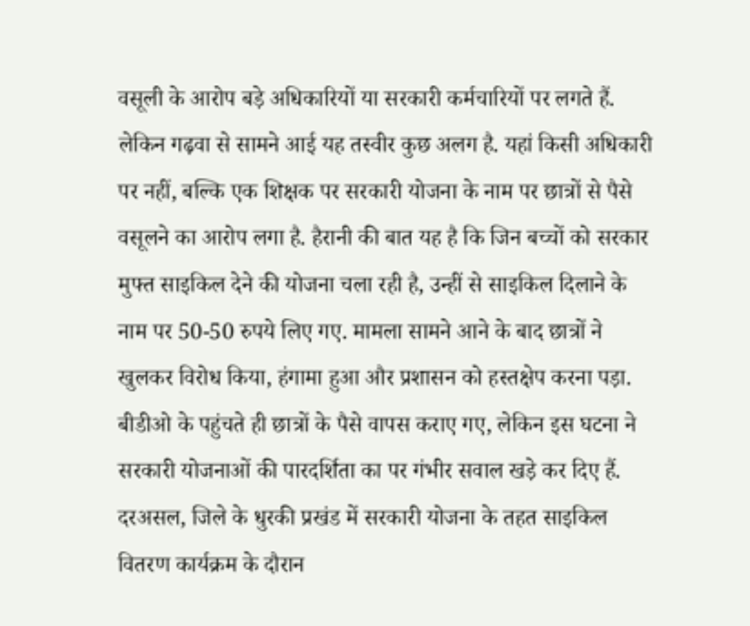वसूली के आरोप बड़े अधिकारियों या सरकारी कर्मचारियों पर लगते हैं. लेकिन गढ़वा से सामने आई यह तस्वीर कुछ अलग है. यहां किसी अधिकारी पर नहीं, बल्कि एक शिक्षक पर सरकारी योजना के नाम पर छात्रों से पैसे वसूलने का आरोप लगा है. हैरानी की बात यह है कि जिन बच्चों को सरकार मुफ्त साइकिल देने की योजना चला रही है, उन्हीं से साइकिल दिलाने के नाम पर 50-50 रुपये लिए गए. मामला सामने आने के बाद छात्रों ने खुलकर विरोध किया, हंगामा हुआ और प्रशासन को हस्तक्षेप करना पड़ा. बीडीओ के पहुंचते ही छात्रों के पैसे वापस कराए गए, लेकिन इस घटना ने सरकारी योजनाओं की पारदर्शिता का पर गंभीर सवाल खड़े कर दिए हैं.
दरअसल, जिले के धुरकी प्रखंड में सरकारी योजना के तहत साइकिल वितरण कार्यक्रम के दौरान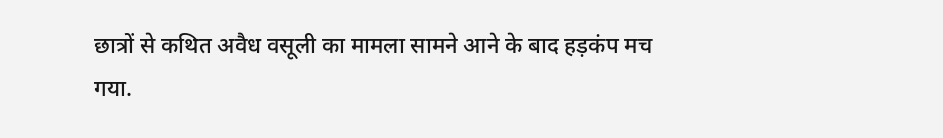छात्रों से कथित अवैध वसूली का मामला सामने आने के बाद हड़कंप मच गया.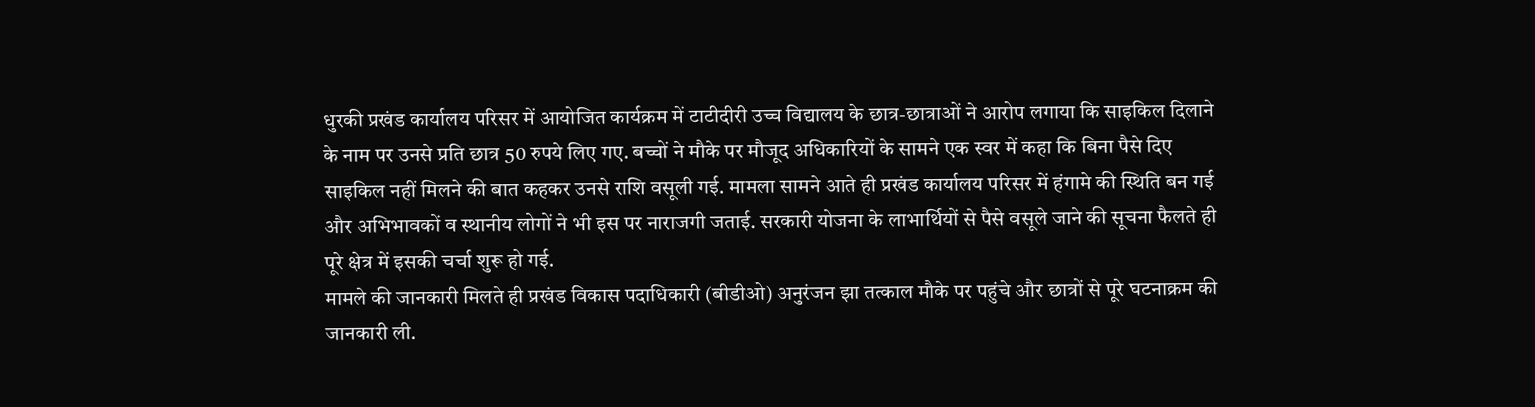धुरकी प्रखंड कार्यालय परिसर में आयोजित कार्यक्रम में टाटीदीरी उच्च विद्यालय के छात्र-छात्राओं ने आरोप लगाया कि साइकिल दिलाने के नाम पर उनसे प्रति छात्र 50 रुपये लिए गए. बच्चों ने मौके पर मौजूद अधिकारियों के सामने एक स्वर में कहा कि बिना पैसे दिए साइकिल नहीं मिलने की बात कहकर उनसे राशि वसूली गई. मामला सामने आते ही प्रखंड कार्यालय परिसर में हंगामे की स्थिति बन गई और अभिभावकों व स्थानीय लोगों ने भी इस पर नाराजगी जताई. सरकारी योजना के लाभार्थियों से पैसे वसूले जाने की सूचना फैलते ही पूरे क्षेत्र में इसकी चर्चा शुरू हो गई.
मामले की जानकारी मिलते ही प्रखंड विकास पदाधिकारी (बीडीओ) अनुरंजन झा तत्काल मौके पर पहुंचे और छात्रों से पूरे घटनाक्रम की जानकारी ली.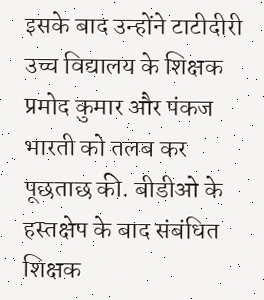इसके बाद उन्होंने टाटीदीरी उच्च विद्यालय के शिक्षक प्रमोद कुमार और पंकज भारती को तलब कर पूछताछ की. बीडीओ के हस्तक्षेप के बाद संबंधित शिक्षक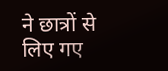ने छात्रों से लिए गए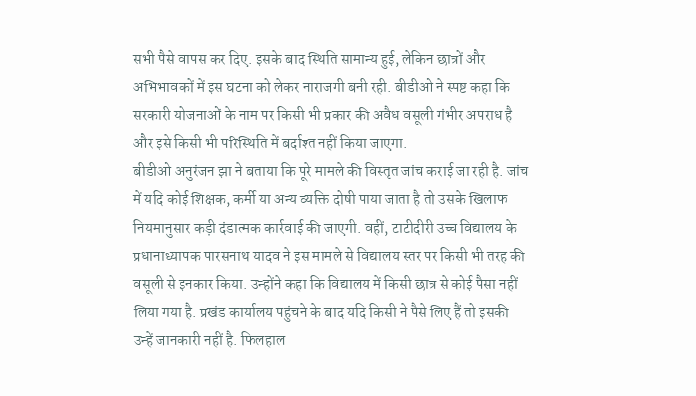सभी पैसे वापस कर दिए. इसके बाद स्थिति सामान्य हुई, लेकिन छात्रों और अभिभावकों में इस घटना को लेकर नाराजगी बनी रही. बीडीओ ने स्पष्ट कहा कि सरकारी योजनाओं के नाम पर किसी भी प्रकार की अवैध वसूली गंभीर अपराध है और इसे किसी भी परिस्थिति में बर्दाश्त नहीं किया जाएगा.
बीडीओ अनुरंजन झा ने बताया कि पूरे मामले की विस्तृत जांच कराई जा रही है. जांच में यदि कोई शिक्षक, कर्मी या अन्य व्यक्ति दोषी पाया जाता है तो उसके खिलाफ नियमानुसार कड़ी दंडात्मक कार्रवाई की जाएगी. वहीं, टाटीदीरी उच्च विद्यालय के प्रधानाध्यापक पारसनाथ यादव ने इस मामले से विद्यालय स्तर पर किसी भी तरह की वसूली से इनकार किया. उन्होंने कहा कि विद्यालय में किसी छात्र से कोई पैसा नहीं लिया गया है. प्रखंड कार्यालय पहुंचने के बाद यदि किसी ने पैसे लिए हैं तो इसकी उन्हें जानकारी नहीं है. फिलहाल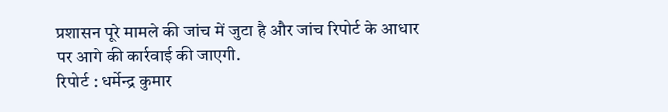प्रशासन पूरे मामले की जांच में जुटा है और जांच रिपोर्ट के आधार पर आगे की कार्रवाई की जाएगी.
रिपोर्ट : धर्मेन्द्र कुमार